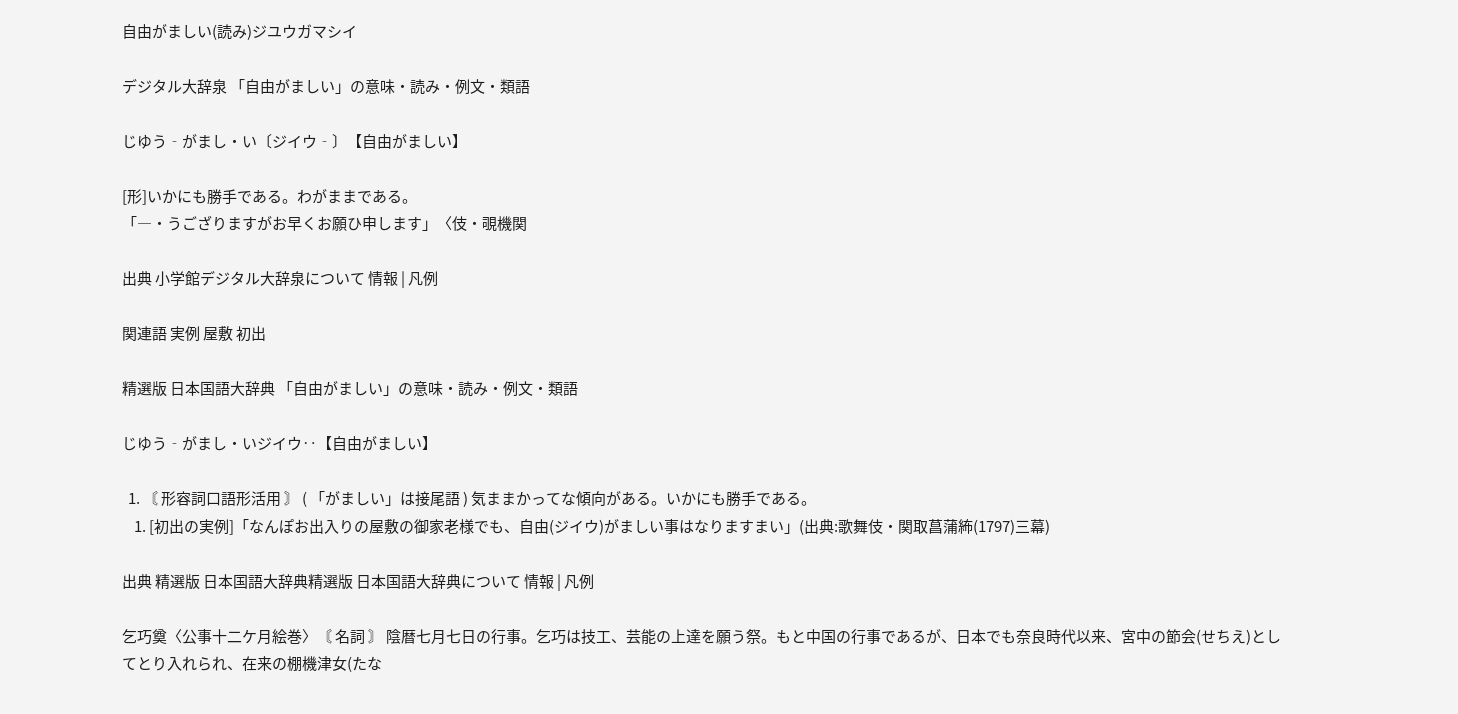自由がましい(読み)ジユウガマシイ

デジタル大辞泉 「自由がましい」の意味・読み・例文・類語

じゆう‐がまし・い〔ジイウ‐〕【自由がましい】

[形]いかにも勝手である。わがままである。
「―・うござりますがお早くお願ひ申します」〈伎・覗機関

出典 小学館デジタル大辞泉について 情報 | 凡例

関連語 実例 屋敷 初出

精選版 日本国語大辞典 「自由がましい」の意味・読み・例文・類語

じゆう‐がまし・いジイウ‥【自由がましい】

  1. 〘 形容詞口語形活用 〙 ( 「がましい」は接尾語 ) 気ままかってな傾向がある。いかにも勝手である。
    1. [初出の実例]「なんぽお出入りの屋敷の御家老様でも、自由(ジイウ)がましい事はなりますまい」(出典:歌舞伎・関取菖蒲𥿠(1797)三幕)

出典 精選版 日本国語大辞典精選版 日本国語大辞典について 情報 | 凡例

乞巧奠〈公事十二ケ月絵巻〉〘 名詞 〙 陰暦七月七日の行事。乞巧は技工、芸能の上達を願う祭。もと中国の行事であるが、日本でも奈良時代以来、宮中の節会(せちえ)としてとり入れられ、在来の棚機津女(たな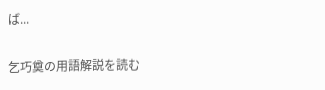ば...

乞巧奠の用語解説を読む